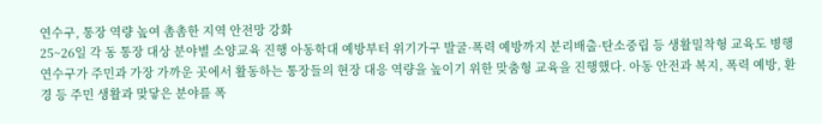연수구, 통장 역량 높여 촘촘한 지역 안전망 강화
25~26일 각 동 통장 대상 분야별 소양교육 진행 아동학대 예방부터 위기가구 발굴·폭력 예방까지 분리배출·탄소중립 등 생활밀착형 교육도 병행
연수구가 주민과 가장 가까운 곳에서 활동하는 통장들의 현장 대응 역량을 높이기 위한 맞춤형 교육을 진행했다. 아동 안전과 복지, 폭력 예방, 환경 등 주민 생활과 맞닿은 분야를 폭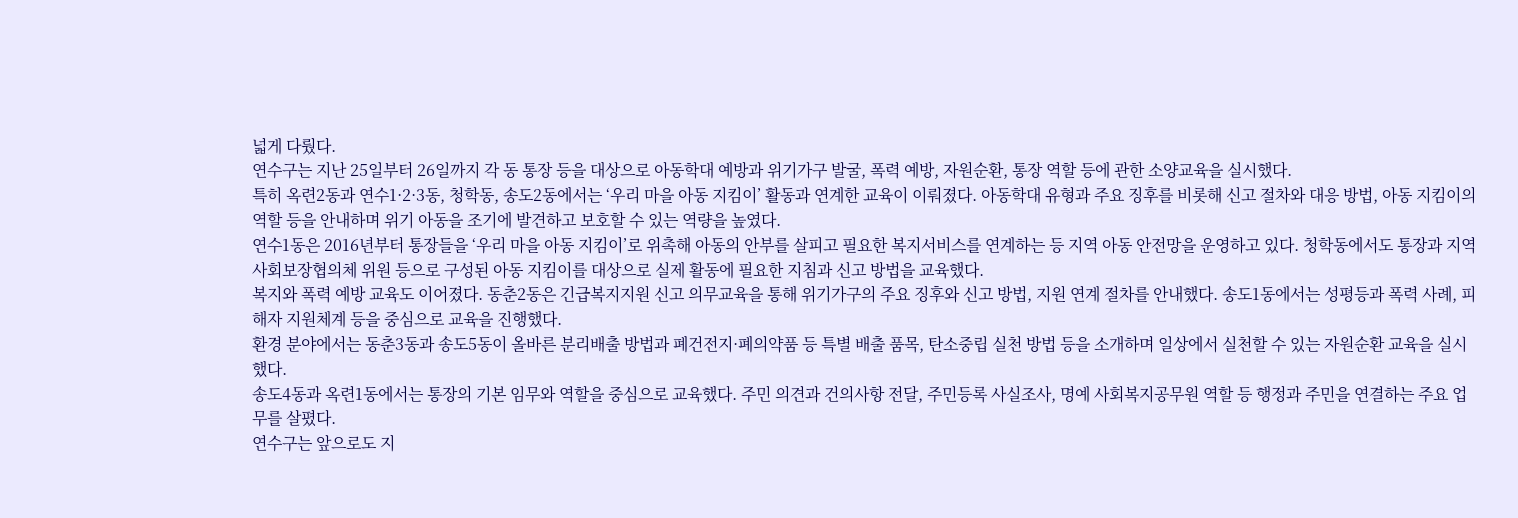넓게 다뤘다.
연수구는 지난 25일부터 26일까지 각 동 통장 등을 대상으로 아동학대 예방과 위기가구 발굴, 폭력 예방, 자원순환, 통장 역할 등에 관한 소양교육을 실시했다.
특히 옥련2동과 연수1·2·3동, 청학동, 송도2동에서는 ‘우리 마을 아동 지킴이’ 활동과 연계한 교육이 이뤄졌다. 아동학대 유형과 주요 징후를 비롯해 신고 절차와 대응 방법, 아동 지킴이의 역할 등을 안내하며 위기 아동을 조기에 발견하고 보호할 수 있는 역량을 높였다.
연수1동은 2016년부터 통장들을 ‘우리 마을 아동 지킴이’로 위촉해 아동의 안부를 살피고 필요한 복지서비스를 연계하는 등 지역 아동 안전망을 운영하고 있다. 청학동에서도 통장과 지역사회보장협의체 위원 등으로 구성된 아동 지킴이를 대상으로 실제 활동에 필요한 지침과 신고 방법을 교육했다.
복지와 폭력 예방 교육도 이어졌다. 동춘2동은 긴급복지지원 신고 의무교육을 통해 위기가구의 주요 징후와 신고 방법, 지원 연계 절차를 안내했다. 송도1동에서는 성평등과 폭력 사례, 피해자 지원체계 등을 중심으로 교육을 진행했다.
환경 분야에서는 동춘3동과 송도5동이 올바른 분리배출 방법과 폐건전지·폐의약품 등 특별 배출 품목, 탄소중립 실천 방법 등을 소개하며 일상에서 실천할 수 있는 자원순환 교육을 실시했다.
송도4동과 옥련1동에서는 통장의 기본 임무와 역할을 중심으로 교육했다. 주민 의견과 건의사항 전달, 주민등록 사실조사, 명예 사회복지공무원 역할 등 행정과 주민을 연결하는 주요 업무를 살폈다.
연수구는 앞으로도 지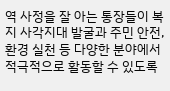역 사정을 잘 아는 통장들이 복지 사각지대 발굴과 주민 안전, 환경 실천 등 다양한 분야에서 적극적으로 활동할 수 있도록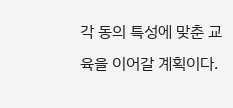각 동의 특성에 맞춘 교육을 이어갈 계획이다.